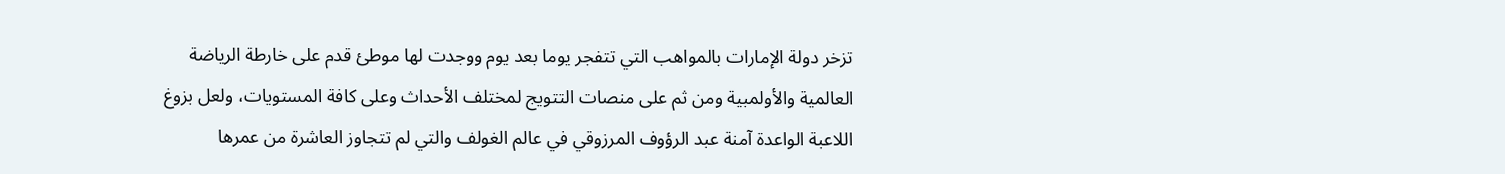تزخر دولة الإمارات بالمواهب التي تتفجر يوما بعد يوم ووجدت لها موطئ قدم على خارطة الرياضة العالمية والأولمبية ومن ثم على منصات التتويج لمختلف الأحداث وعلى كافة المستويات، ولعل بزوغ اللاعبة الواعدة آمنة عبد الرؤوف المرزوقي في عالم الغولف والتي لم تتجاوز العاشرة من عمرها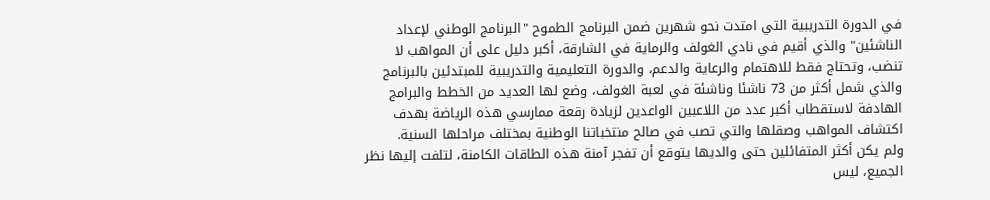في الدورة التدريبية التي امتدت نحو شهرين ضمن البرنامج الطموح "البرنامج الوطني لإعداد الناشئين" والذي أقيم في نادي الغولف والرماية في الشارقة، أكبر دليل على أن المواهب لا تنضب، وتحتاج فقط للاهتمام والرعاية والدعم، والدورة التعليمية والتدريبية للمبتدئين بالبرنامج والذي شمل أكثر من 73 ناشئا وناشئة في لعبة الغولف، وضع لها العديد من الخطط والبرامج الهادفة لاستقطاب أكبر عدد من اللاعبين الواعدين لزيادة رقعة ممارسي هذه الرياضة بهدف اكتشاف المواهب وصقلها والتي تصب في صالح منتخباتنا الوطنية بمختلف مراحلها السنية.
ولم يكن أكثر المتفائلين حتى والديها يتوقع أن تفجر آمنة هذه الطاقات الكامنة، لتلفت إليها نظر الجميع، ليس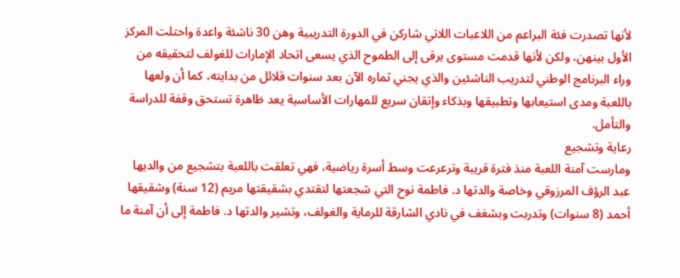لأنها تصدرت فئة البراعم من اللاعبات اللاتي شاركن في الدورة التدريبية وهن 30 ناشئة واعدة واحتلت المركز الأول بينهن، ولكن لأنها قدمت مستوى يرقى إلى الطموح الذي يسعى اتحاد الإمارات للغولف لتحقيقه من وراء البرنامج الوطني لتدريب الناشئين والذي يجني ثماره الآن بعد سنوات قلائل من بدايته، كما أن ولعها باللعبة ومدى استيعابها وتطبيقها وبذكاء وإتقان سريع للمهارات الأساسية يعد ظاهرة تستحق وقفة للدراسة والتأمل.
رعاية وتشجيع
ومارست آمنة اللعبة منذ فترة قريبة وترعرعت وسط أسرة رياضية، فهي تعلقت باللعبة بتشجيع من والديها عبد الرؤف المرزوقي وخاصة والدتها د. فاطمة نوح التي شجعتها لتقتدي بشقيقتها مريم (12 سنة) وشقيقها أحمد (8 سنوات) وتدربت وبشغف في نادي الشارقة للرماية والغولف، وتشير والدتها د. فاطمة إلى أن آمنة ما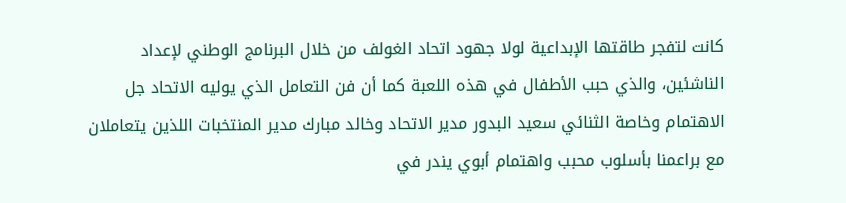كانت لتفجر طاقتها الإبداعية لولا جهود اتحاد الغولف من خلال البرنامج الوطني لإعداد الناشئين، والذي حبب الأطفال في هذه اللعبة كما أن فن التعامل الذي يوليه الاتحاد جل الاهتمام وخاصة الثنائي سعيد البدور مدير الاتحاد وخالد مبارك مدير المنتخبات اللذين يتعاملان مع براعمنا بأسلوب محبب واهتمام أبوي يندر في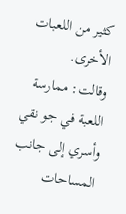كثير من اللعبات الأخرى.
وقالت: ممارسة اللعبة في جو نقي وأسري إلى جانب المساحات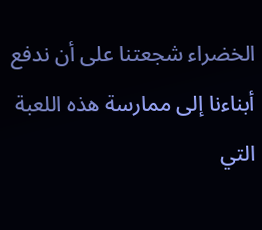الخضراء شجعتنا على أن ندفع أبناءنا إلى ممارسة هذه اللعبة التي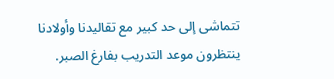تتماشى إلى حد كبير مع تقاليدنا وأولادنا ينتظرون موعد التدريب بفارغ الصبر.